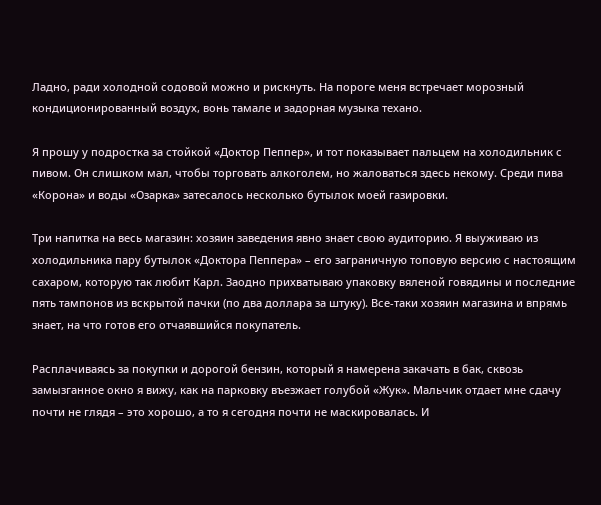Ладно, ради холодной содовой можно и рискнуть. На пороге меня встречает морозный кондиционированный воздух, вонь тамале и задорная музыка техано.

Я прошу у подростка за стойкой «Доктор Пеппер», и тот показывает пальцем на холодильник с пивом. Он слишком мал, чтобы торговать алкоголем, но жаловаться здесь некому. Среди пива «Корона» и воды «Озарка» затесалось несколько бутылок моей газировки.

Три напитка на весь магазин: хозяин заведения явно знает свою аудиторию. Я выуживаю из холодильника пару бутылок «Доктора Пеппера» – его заграничную топовую версию с настоящим сахаром, которую так любит Карл. Заодно прихватываю упаковку вяленой говядины и последние пять тампонов из вскрытой пачки (по два доллара за штуку). Все-таки хозяин магазина и впрямь знает, на что готов его отчаявшийся покупатель.

Расплачиваясь за покупки и дорогой бензин, который я намерена закачать в бак, сквозь замызганное окно я вижу, как на парковку въезжает голубой «Жук». Мальчик отдает мне сдачу почти не глядя – это хорошо, а то я сегодня почти не маскировалась. И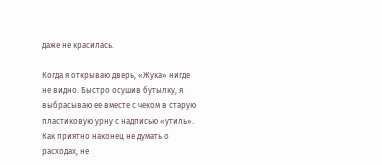даже не красилась.

Когда я открываю дверь, «Жука» нигде не видно. Быстро осушив бутылку, я выбрасываю ее вместе с чеком в старую пластиковую урну с надписью «утиль». Как приятно наконец не думать о расходах, не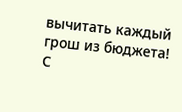вычитать каждый грош из бюджета! С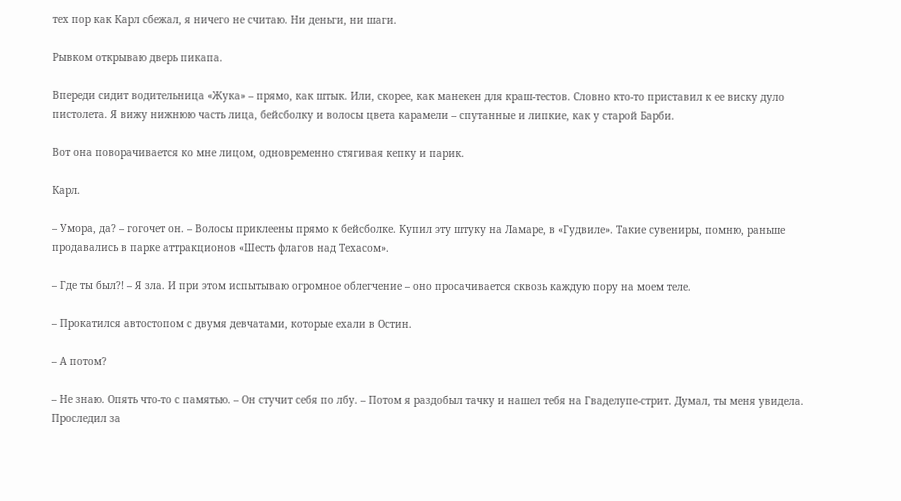тех пор как Карл сбежал, я ничего не считаю. Ни деньги, ни шаги.

Рывком открываю дверь пикапа.

Впереди сидит водительница «Жука» – прямо, как штык. Или, скорее, как манекен для краш-тестов. Словно кто-то приставил к ее виску дуло пистолета. Я вижу нижнюю часть лица, бейсболку и волосы цвета карамели – спутанные и липкие, как у старой Барби.

Вот она поворачивается ко мне лицом, одновременно стягивая кепку и парик.

Карл.

– Умора, да? – гогочет он. – Волосы приклеены прямо к бейсболке. Купил эту штуку на Ламаре, в «Гудвиле». Такие сувениры, помню, раньше продавались в парке аттракционов «Шесть флагов над Техасом».

– Где ты был?! – Я зла. И при этом испытываю огромное облегчение – оно просачивается сквозь каждую пору на моем теле.

– Прокатился автостопом с двумя девчатами, которые ехали в Остин.

– А потом?

– Не знаю. Опять что-то с памятью. – Он стучит себя по лбу. – Потом я раздобыл тачку и нашел тебя на Гваделупе-стрит. Думал, ты меня увидела. Проследил за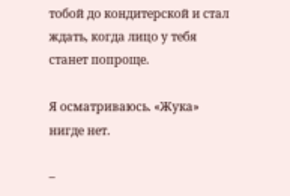тобой до кондитерской и стал ждать, когда лицо у тебя станет попроще.

Я осматриваюсь. «Жука» нигде нет.

–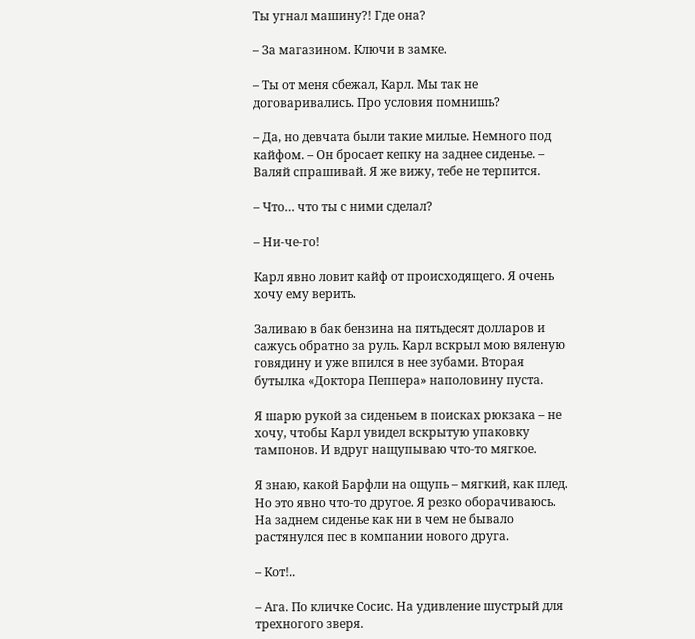Ты угнал машину?! Где она?

– За магазином. Ключи в замке.

– Ты от меня сбежал, Карл. Мы так не договаривались. Про условия помнишь?

– Да, но девчата были такие милые. Немного под кайфом. – Он бросает кепку на заднее сиденье. – Валяй спрашивай. Я же вижу, тебе не терпится.

– Что… что ты с ними сделал?

– Ни-че-го!

Карл явно ловит кайф от происходящего. Я очень хочу ему верить.

Заливаю в бак бензина на пятьдесят долларов и сажусь обратно за руль. Карл вскрыл мою вяленую говядину и уже впился в нее зубами. Вторая бутылка «Доктора Пеппера» наполовину пуста.

Я шарю рукой за сиденьем в поисках рюкзака – не хочу, чтобы Карл увидел вскрытую упаковку тампонов. И вдруг нащупываю что-то мягкое.

Я знаю, какой Барфли на ощупь – мягкий, как плед. Но это явно что-то другое. Я резко оборачиваюсь. На заднем сиденье как ни в чем не бывало растянулся пес в компании нового друга.

– Кот!..

– Ага. По кличке Сосис. На удивление шустрый для трехногого зверя.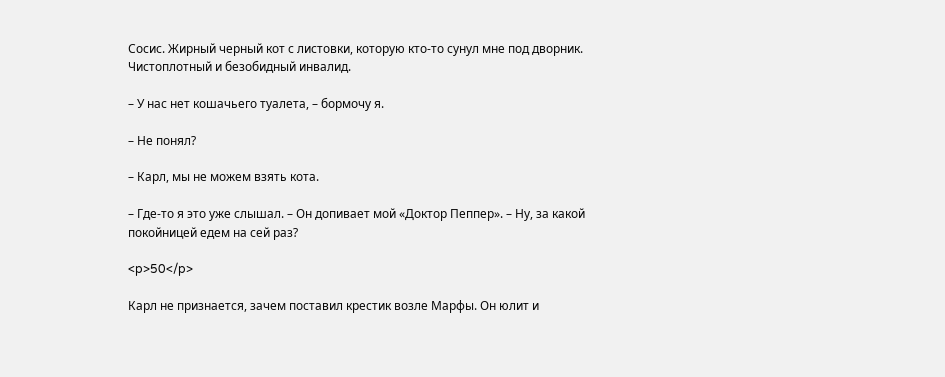Сосис. Жирный черный кот с листовки, которую кто-то сунул мне под дворник. Чистоплотный и безобидный инвалид.

– У нас нет кошачьего туалета, – бормочу я.

– Не понял?

– Карл, мы не можем взять кота.

– Где-то я это уже слышал. – Он допивает мой «Доктор Пеппер». – Ну, за какой покойницей едем на сей раз?

<p>50</p>

Карл не признается, зачем поставил крестик возле Марфы. Он юлит и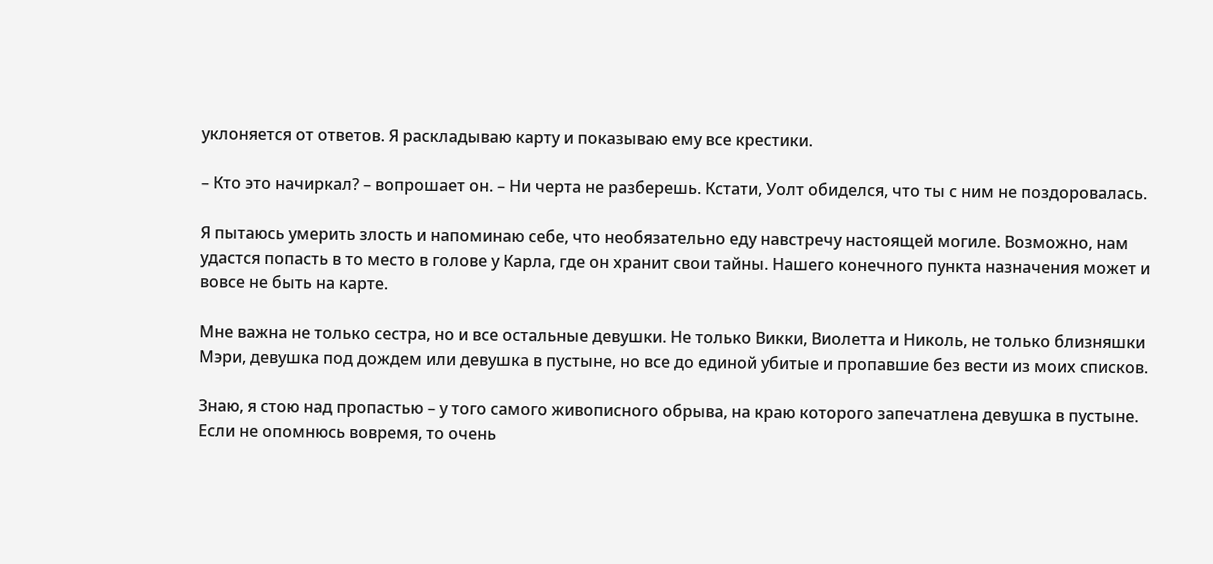уклоняется от ответов. Я раскладываю карту и показываю ему все крестики.

– Кто это начиркал? – вопрошает он. – Ни черта не разберешь. Кстати, Уолт обиделся, что ты с ним не поздоровалась.

Я пытаюсь умерить злость и напоминаю себе, что необязательно еду навстречу настоящей могиле. Возможно, нам удастся попасть в то место в голове у Карла, где он хранит свои тайны. Нашего конечного пункта назначения может и вовсе не быть на карте.

Мне важна не только сестра, но и все остальные девушки. Не только Викки, Виолетта и Николь, не только близняшки Мэри, девушка под дождем или девушка в пустыне, но все до единой убитые и пропавшие без вести из моих списков.

Знаю, я стою над пропастью – у того самого живописного обрыва, на краю которого запечатлена девушка в пустыне. Если не опомнюсь вовремя, то очень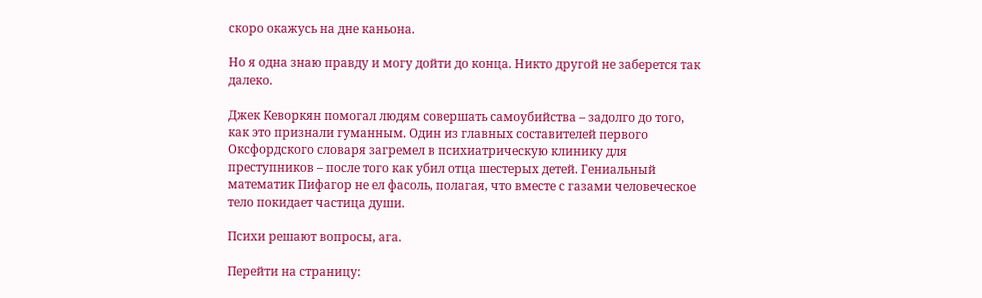скоро окажусь на дне каньона.

Но я одна знаю правду и могу дойти до конца. Никто другой не заберется так далеко.

Джек Кеворкян помогал людям совершать самоубийства – задолго до того, как это признали гуманным. Один из главных составителей первого Оксфордского словаря загремел в психиатрическую клинику для преступников – после того как убил отца шестерых детей. Гениальный математик Пифагор не ел фасоль, полагая, что вместе с газами человеческое тело покидает частица души.

Психи решают вопросы, ага.

Перейти на страницу: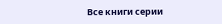Все книги серии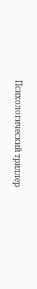Психологический триллер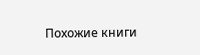Похожие книги